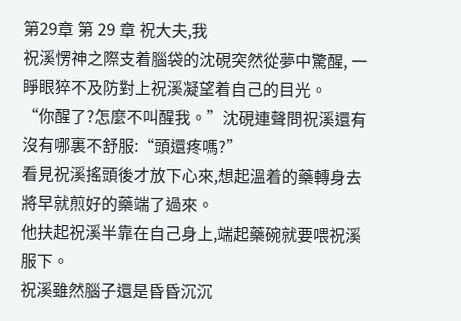第29章 第 29 章 祝大夫,我
祝溪愣神之際支着腦袋的沈硯突然從夢中驚醒, 一睜眼猝不及防對上祝溪凝望着自己的目光。
“你醒了?怎麼不叫醒我。”沈硯連聲問祝溪還有沒有哪裏不舒服:“頭還疼嗎?”
看見祝溪搖頭後才放下心來,想起溫着的藥轉身去將早就煎好的藥端了過來。
他扶起祝溪半靠在自己身上,端起藥碗就要喂祝溪服下。
祝溪雖然腦子還是昏昏沉沉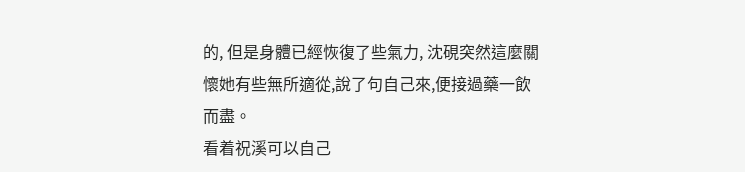的, 但是身體已經恢復了些氣力, 沈硯突然這麼關懷她有些無所適從,說了句自己來,便接過藥一飲而盡。
看着祝溪可以自己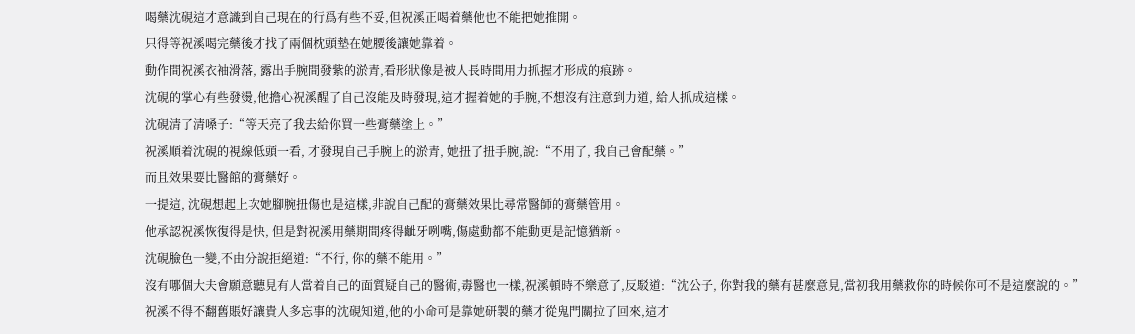喝藥沈硯這才意識到自己現在的行爲有些不妥,但祝溪正喝着藥他也不能把她推開。
只得等祝溪喝完藥後才找了兩個枕頭墊在她腰後讓她靠着。
動作間祝溪衣袖滑落, 露出手腕間發紫的淤青,看形狀像是被人長時間用力抓握才形成的痕跡。
沈硯的掌心有些發燙,他擔心祝溪醒了自己沒能及時發現,這才握着她的手腕,不想沒有注意到力道, 給人抓成這樣。
沈硯清了清嗓子:“等天亮了我去給你買一些膏藥塗上。”
祝溪順着沈硯的視線低頭一看, 才發現自己手腕上的淤青, 她扭了扭手腕,說:“不用了, 我自己會配藥。”
而且效果要比醫館的膏藥好。
一提這, 沈硯想起上次她腳腕扭傷也是這樣,非說自己配的膏藥效果比尋常醫師的膏藥管用。
他承認祝溪恢復得是快, 但是對祝溪用藥期間疼得齜牙咧嘴,傷處動都不能動更是記憶猶新。
沈硯臉色一變,不由分說拒絕道:“不行, 你的藥不能用。”
沒有哪個大夫會願意聽見有人當着自己的面質疑自己的醫術,毒醫也一樣,祝溪頓時不樂意了,反駁道:“沈公子, 你對我的藥有甚麼意見,當初我用藥救你的時候你可不是這麼說的。”
祝溪不得不翻舊賬好讓貴人多忘事的沈硯知道,他的小命可是靠她研製的藥才從鬼門關拉了回來,這才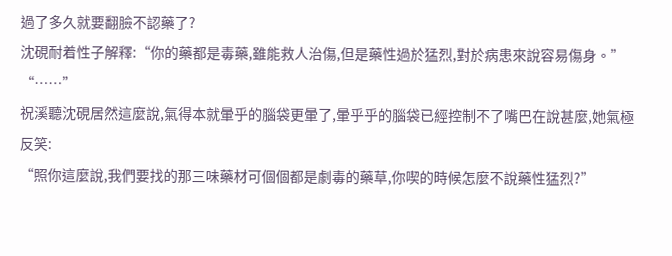過了多久就要翻臉不認藥了?
沈硯耐着性子解釋:“你的藥都是毒藥,雖能救人治傷,但是藥性過於猛烈,對於病患來說容易傷身。”
“……”
祝溪聽沈硯居然這麼說,氣得本就暈乎的腦袋更暈了,暈乎乎的腦袋已經控制不了嘴巴在說甚麼,她氣極反笑:
“照你這麼說,我們要找的那三味藥材可個個都是劇毒的藥草,你喫的時候怎麼不說藥性猛烈?”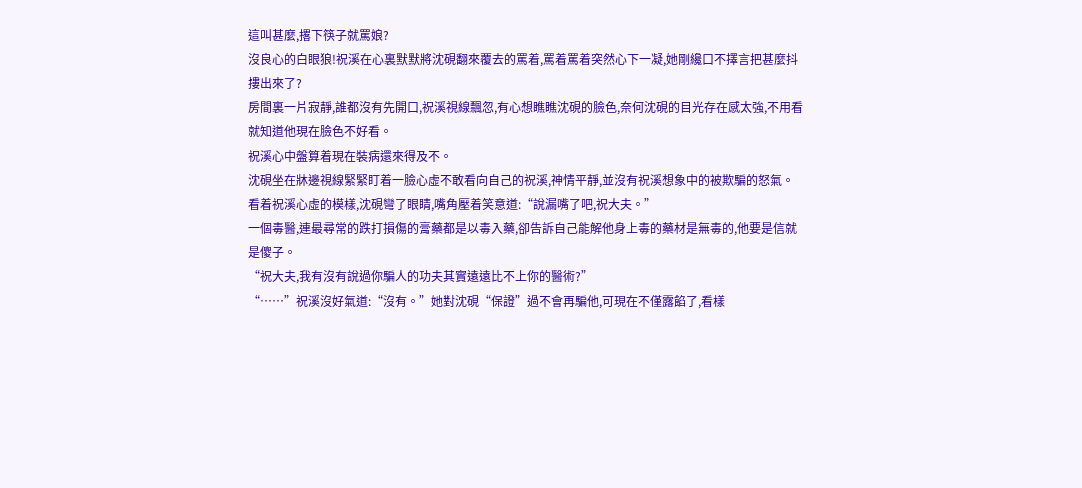這叫甚麼,撂下筷子就罵娘?
沒良心的白眼狼!祝溪在心裏默默將沈硯翻來覆去的罵着,罵着罵着突然心下一凝,她剛纔口不擇言把甚麼抖摟出來了?
房間裏一片寂靜,誰都沒有先開口,祝溪視線飄忽,有心想瞧瞧沈硯的臉色,奈何沈硯的目光存在感太強,不用看就知道他現在臉色不好看。
祝溪心中盤算着現在裝病還來得及不。
沈硯坐在牀邊視線緊緊盯着一臉心虛不敢看向自己的祝溪,神情平靜,並沒有祝溪想象中的被欺騙的怒氣。
看着祝溪心虛的模樣,沈硯彎了眼睛,嘴角壓着笑意道:“說漏嘴了吧,祝大夫。”
一個毒醫,連最尋常的跌打損傷的膏藥都是以毒入藥,卻告訴自己能解他身上毒的藥材是無毒的,他要是信就是傻子。
“祝大夫,我有沒有說過你騙人的功夫其實遠遠比不上你的醫術?”
“……”祝溪沒好氣道:“沒有。”她對沈硯“保證”過不會再騙他,可現在不僅露餡了,看樣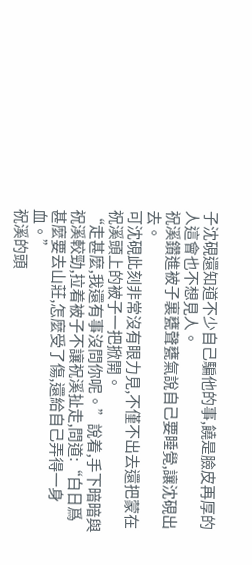子沈硯還知道不少自己騙他的事,饒是臉皮再厚的人這會也不想見人。
祝溪鑽進被子裏甕聲甕氣說自己要睡覺,讓沈硯出去。
可沈硯此刻非常沒有眼力見,不僅不出去還把蒙在祝溪頭上的被子一把掀開。
“走甚麼,我還有事沒問你呢。”說着,手下暗暗與祝溪較勁,拉着被子不讓祝溪扯走,問道:“白日爲甚麼要去山莊,怎麼受了傷,還給自己弄得一身血。”
祝溪的頭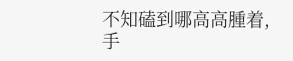不知磕到哪高高腫着,手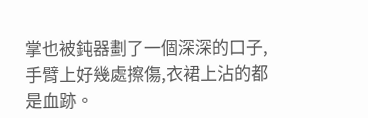掌也被鈍器劃了一個深深的口子,手臂上好幾處擦傷,衣裙上沾的都是血跡。